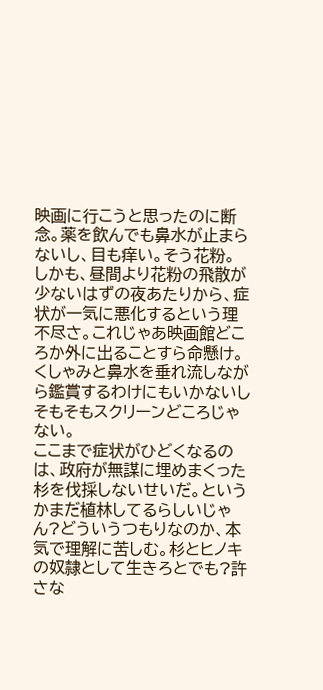映画に行こうと思ったのに断念。薬を飲んでも鼻水が止まらないし、目も痒い。そう花粉。
しかも、昼間より花粉の飛散が少ないはずの夜あたりから、症状が一気に悪化するという理不尽さ。これじゃあ映画館どころか外に出ることすら命懸け。くしゃみと鼻水を垂れ流しながら鑑賞するわけにもいかないしそもそもスクリーンどころじゃない。
ここまで症状がひどくなるのは、政府が無謀に埋めまくった杉を伐採しないせいだ。というかまだ植林してるらしいじゃん?どういうつもりなのか、本気で理解に苦しむ。杉とヒノキの奴隷として生きろとでも?許さな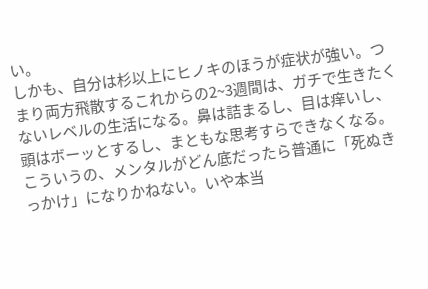い。
しかも、自分は杉以上にヒノキのほうが症状が強い。つまり両方飛散するこれからの2~3週間は、ガチで生きたくないレベルの生活になる。鼻は詰まるし、目は痒いし、頭はボーッとするし、まともな思考すらできなくなる。こういうの、メンタルがどん底だったら普通に「死ぬきっかけ」になりかねない。いや本当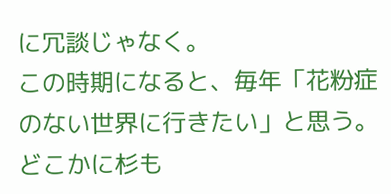に冗談じゃなく。
この時期になると、毎年「花粉症のない世界に行きたい」と思う。どこかに杉も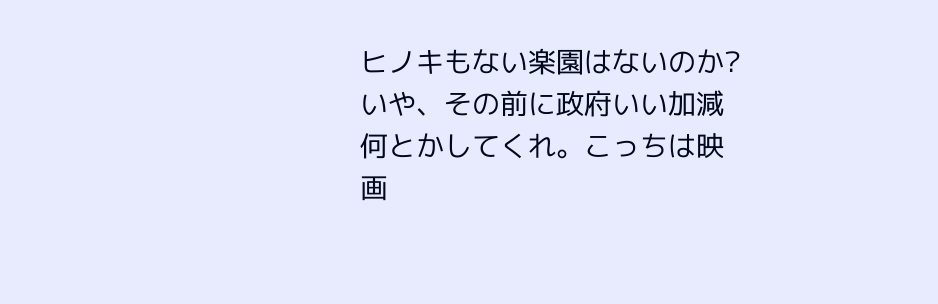ヒノキもない楽園はないのか?いや、その前に政府いい加減何とかしてくれ。こっちは映画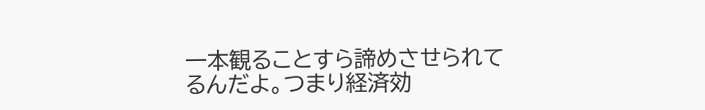一本観ることすら諦めさせられてるんだよ。つまり経済効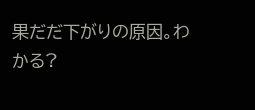果だだ下がりの原因。わかる?